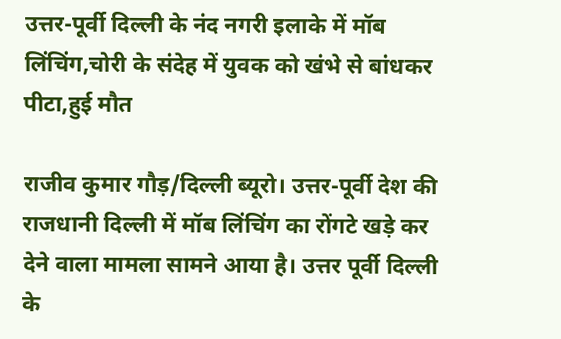उत्तर-पूर्वी दिल्ली के नंद नगरी इलाके में मॉब लिंचिंग,चोरी के संदेह में युवक को खंभे से बांधकर पीटा,हुई मौत

राजीव कुमार गौड़/दिल्ली ब्यूरो। उत्तर-पूर्वी देश की राजधानी दिल्ली में मॉब लिंचिंग का रोंगटे खड़े कर देने वाला मामला सामने आया है। उत्तर पूर्वी दिल्ली के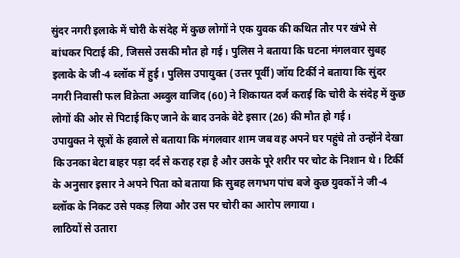सुंदर नगरी इलाके में चोरी के संदेह में कुछ लोगों ने एक युवक की कथित तौर पर खंभे से बांधकर पिटाई की, जिससे उसकी मौत हो गई। पुलिस ने बताया कि घटना मंगलवार सुबह इलाके के जी-4 ब्लॉक में हुई। पुलिस उपायुक्त (उत्तर पूर्वी) जॉय टिर्की ने बताया कि सुंदर नगरी निवासी फल विक्रेता अब्दुल वाजिद (60) ने शिकायत दर्ज कराई कि चोरी के संदेह में कुछ लोगों की ओर से पिटाई किए जाने के बाद उनके बेटे इसार (26) की मौत हो गई।
उपायुक्त ने सूत्रों के हवाले से बताया कि मंगलवार शाम जब वह अपने घर पहुंचे तो उन्होंने देखा कि उनका बेटा बाहर पड़ा दर्द से कराह रहा है और उसके पूरे शरीर पर चोट के निशान थे। टिर्की के अनुसार इसार ने अपने पिता को बताया कि सुबह लगभग पांच बजे कुछ युवकों ने जी-4 ब्लॉक के निकट उसे पकड़ लिया और उस पर चोरी का आरोप लगाया।
लाठियों से उतारा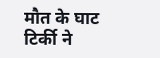मौत के घाट
टिर्की ने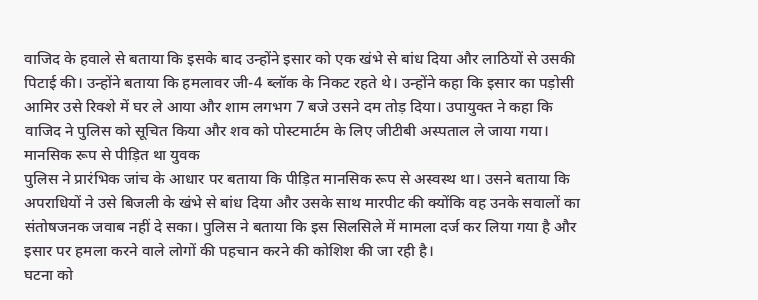वाजिद के हवाले से बताया कि इसके बाद उन्होंने इसार को एक खंभे से बांध दिया और लाठियों से उसकी पिटाई की। उन्होंने बताया कि हमलावर जी-4 ब्लॉक के निकट रहते थे। उन्होंने कहा कि इसार का पड़ोसी आमिर उसे रिक्शे में घर ले आया और शाम लगभग 7 बजे उसने दम तोड़ दिया। उपायुक्त ने कहा कि वाजिद ने पुलिस को सूचित किया और शव को पोस्टमार्टम के लिए जीटीबी अस्पताल ले जाया गया।
मानसिक रूप से पीड़ित था युवक
पुलिस ने प्रारंभिक जांच के आधार पर बताया कि पीड़ित मानसिक रूप से अस्वस्थ था। उसने बताया कि अपराधियों ने उसे बिजली के खंभे से बांध दिया और उसके साथ मारपीट की क्योंकि वह उनके सवालों का संतोषजनक जवाब नहीं दे सका। पुलिस ने बताया कि इस सिलसिले में मामला दर्ज कर लिया गया है और इसार पर हमला करने वाले लोगों की पहचान करने की कोशिश की जा रही है।
घटना को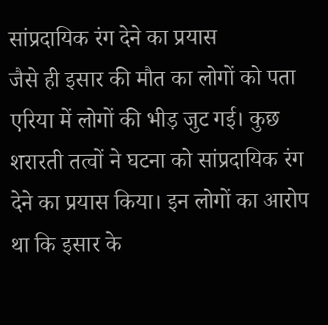सांप्रदायिक रंग देने का प्रयास
जैसे ही इसार की मौत का लोगों को पता एरिया में लोगों की भीड़ जुट गई। कुछ शरारती तत्वों ने घटना को सांप्रदायिक रंग देने का प्रयास किया। इन लोगों का आरोप था कि इसार के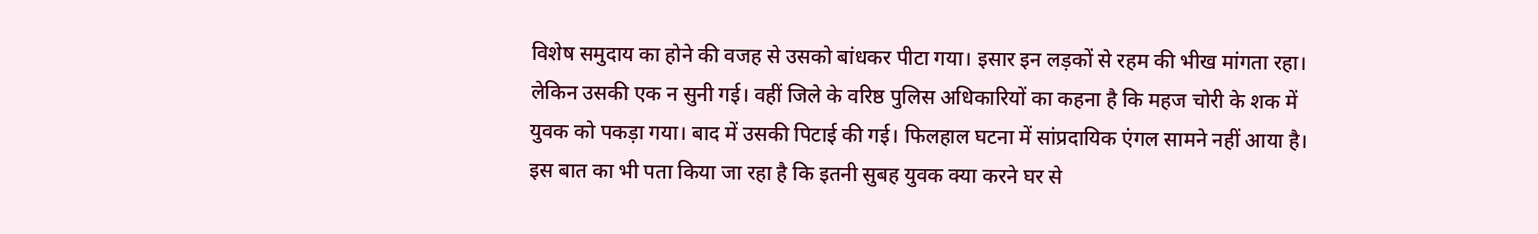विशेष समुदाय का होने की वजह से उसको बांधकर पीटा गया। इसार इन लड़कों से रहम की भीख मांगता रहा। लेकिन उसकी एक न सुनी गई। वहीं जिले के वरिष्ठ पुलिस अधिकारियों का कहना है कि महज चोरी के शक में युवक को पकड़ा गया। बाद में उसकी पिटाई की गई। फिलहाल घटना में सांप्रदायिक एंगल सामने नहीं आया है। इस बात का भी पता किया जा रहा है कि इतनी सुबह युवक क्या करने घर से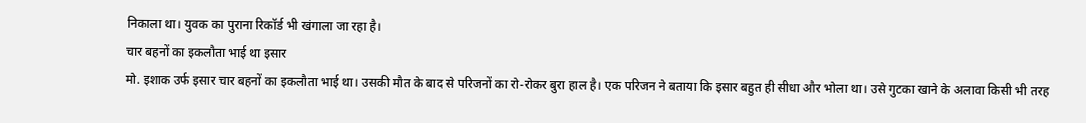निकाला था। युवक का पुराना रिकॉर्ड भी खंगाला जा रहा है।
चार बहनों का इकलौता भाई था इसार
मो. इशाक उर्फ इसार चार बहनों का इकलौता भाई था। उसकी मौत के बाद से परिजनों का रो-रोकर बुरा हाल है। एक परिजन ने बताया कि इसार बहुत ही सीधा और भोला था। उसे गुटका खाने के अलावा किसी भी तरह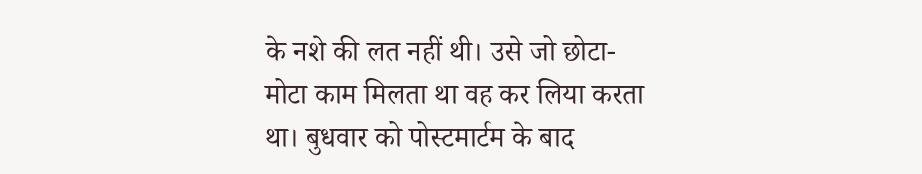के नशे की लत नहीं थी। उसे जो छोटा-मोटा काम मिलता था वह कर लिया करता था। बुधवार को पोस्टमार्टम के बाद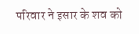परिवार ने इसार के शव को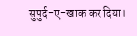सुपुर्द-ए-खाक कर दिया।